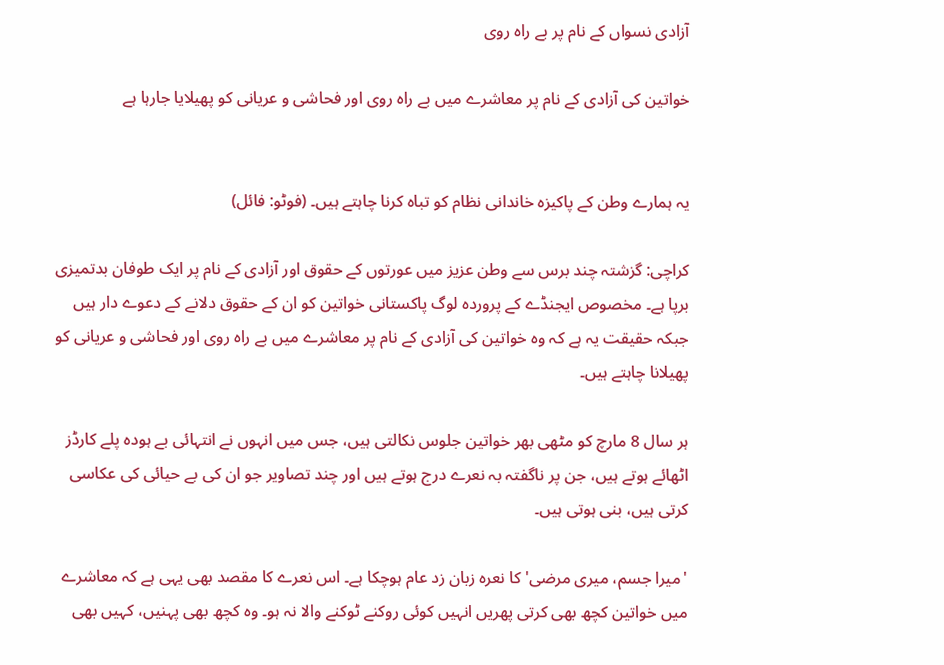آزادی نسواں کے نام پر بے راہ روی

خواتین کی آزادی کے نام پر معاشرے میں بے راہ روی اور فحاشی و عریانی کو پھیلایا جارہا ہے


یہ ہمارے وطن کے پاکیزہ خاندانی نظام کو تباہ کرنا چاہتے ہیں۔ (فوٹو: فائل)

کراچی: گزشتہ چند برس سے وطن عزیز میں عورتوں کے حقوق اور آزادی کے نام پر ایک طوفان بدتمیزی برپا ہے۔ مخصوص ایجنڈے کے پروردہ لوگ پاکستانی خواتین کو ان کے حقوق دلانے کے دعوے دار ہیں جبکہ حقیقت یہ ہے کہ وہ خواتین کی آزادی کے نام پر معاشرے میں بے راہ روی اور فحاشی و عریانی کو پھیلانا چاہتے ہیں۔

ہر سال 8 مارچ کو مٹھی بھر خواتین جلوس نکالتی ہیں، جس میں انہوں نے انتہائی بے ہودہ پلے کارڈز اٹھائے ہوتے ہیں، جن پر ناگفتہ بہ نعرے درج ہوتے ہیں اور چند تصاویر جو ان کی بے حیائی کی عکاسی کرتی ہیں، بنی ہوتی ہیں۔

'میرا جسم، میری مرضی' کا نعرہ زبان زد عام ہوچکا ہے۔ اس نعرے کا مقصد بھی یہی ہے کہ معاشرے میں خواتین کچھ بھی کرتی پھریں انہیں کوئی روکنے ٹوکنے والا نہ ہو۔ وہ کچھ بھی پہنیں، کہیں بھی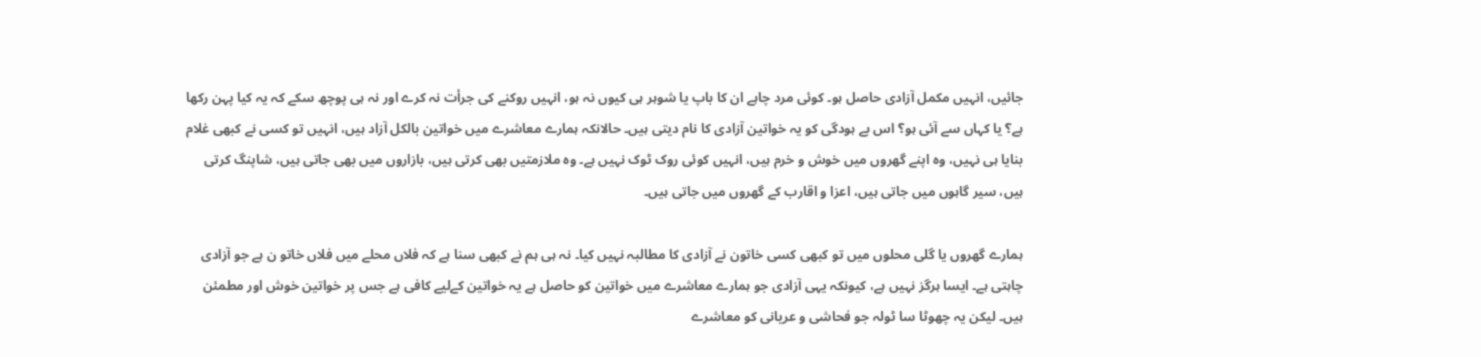جائیں، انہیں مکمل آزادی حاصل ہو۔ کوئی مرد چاہے ان کا باپ یا شوہر ہی کیوں نہ ہو، انہیں روکنے کی جرأت نہ کرے اور نہ ہی پوچھ سکے کہ یہ کیا پہن رکھا ہے؟ یا کہاں سے آئی ہو؟ اس بے ہودگی کو یہ خواتین آزادی کا نام دیتی ہیں۔ حالانکہ ہمارے معاشرے میں خواتین بالکل آزاد ہیں، انہیں تو کسی نے کبھی غلام بنایا ہی نہیں، وہ اپنے گھروں میں خوش و خرم ہیں، انہیں کوئی روک ٹوک نہیں ہے۔ وہ ملازمتیں بھی کرتی ہیں، بازاروں میں بھی جاتی ہیں، شاپنگ کرتی ہیں، سیر گاہوں میں جاتی ہیں، اعزا و اقارب کے گھروں میں جاتی ہیں۔

ہمارے گھروں یا گلی محلوں میں تو کبھی کسی خاتون نے آزادی کا مطالبہ نہیں کیا۔ نہ ہی ہم نے کبھی سنا ہے کہ فلاں محلے میں فلاں خاتو ن ہے جو آزادی چاہتی ہے۔ ایسا ہرگز نہیں ہے، کیونکہ یہی آزادی جو ہمارے معاشرے میں خواتین کو حاصل ہے یہ خواتین کےلیے کافی ہے جس پر خواتین خوش اور مطمئن ہیں۔ لیکن یہ چھوٹا سا ٹولہ جو فحاشی و عریانی کو معاشرے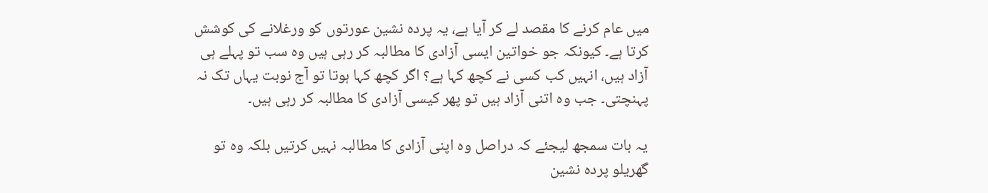میں عام کرنے کا مقصد لے کر آیا ہے، یہ پردہ نشین عورتوں کو ورغلانے کی کوشش کرتا ہے۔ کیونکہ جو خواتین ایسی آزادی کا مطالبہ کر رہی ہیں وہ سب تو پہلے ہی آزاد ہیں، انہیں کب کسی نے کچھ کہا ہے؟ اگر کچھ کہا ہوتا تو آج نوبت یہاں تک نہ پہنچتی۔ جب وہ اتنی آزاد ہیں تو پھر کیسی آزادی کا مطالبہ کر رہی ہیں۔

یہ بات سمجھ لیجئے کہ دراصل وہ اپنی آزادی کا مطالبہ نہیں کرتیں بلکہ وہ تو گھریلو پردہ نشین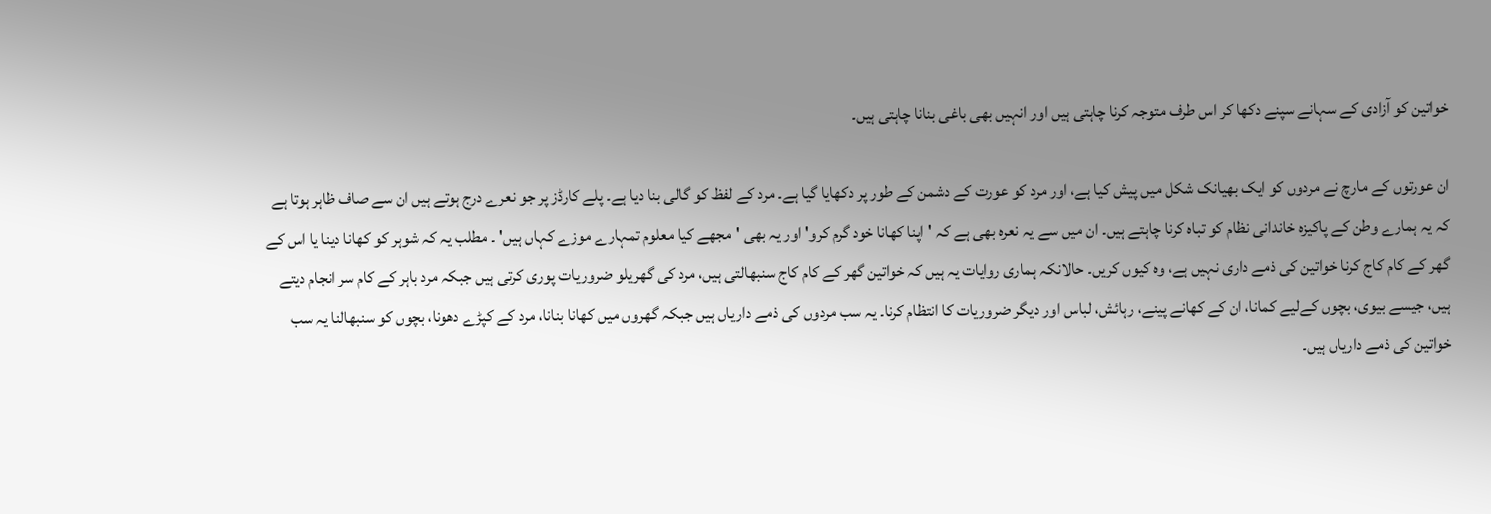خواتین کو آزادی کے سہانے سپنے دکھا کر اس طرف متوجہ کرنا چاہتی ہیں اور انہیں بھی باغی بنانا چاہتی ہیں۔

ان عورتوں کے مارچ نے مردوں کو ایک بھیانک شکل میں پیش کیا ہے، اور مرد کو عورت کے دشمن کے طور پر دکھایا گیا ہے۔ مرد کے لفظ کو گالی بنا دیا ہے۔ پلے کارڈز پر جو نعرے درج ہوتے ہیں ان سے صاف ظاہر ہوتا ہے کہ یہ ہمارے وطن کے پاکیزہ خاندانی نظام کو تباہ کرنا چاہتے ہیں۔ ان میں سے یہ نعرہ بھی ہے کہ 'اپنا کھانا خود گرم کرو' اور یہ بھی 'مجھے کیا معلوم تمہارے موزے کہاں ہیں' ۔ مطلب یہ کہ شوہر کو کھانا دینا یا اس کے گھر کے کام کاج کرنا خواتین کی ذمے داری نہیں ہے، وہ کیوں کریں۔ حالانکہ ہماری روایات یہ ہیں کہ خواتین گھر کے کام کاج سنبھالتی ہیں، مرد کی گھریلو ضروریات پوری کرتی ہیں جبکہ مرد باہر کے کام سر انجام دیتے ہیں، جیسے بیوی، بچوں کےلیے کمانا، ان کے کھانے پینے، رہائش، لباس اور دیگر ضروریات کا انتظام کرنا۔ یہ سب مردوں کی ذمے داریاں ہیں جبکہ گھروں میں کھانا بنانا، مرد کے کپڑے دھونا، بچوں کو سنبھالنا یہ سب خواتین کی ذمے داریاں ہیں۔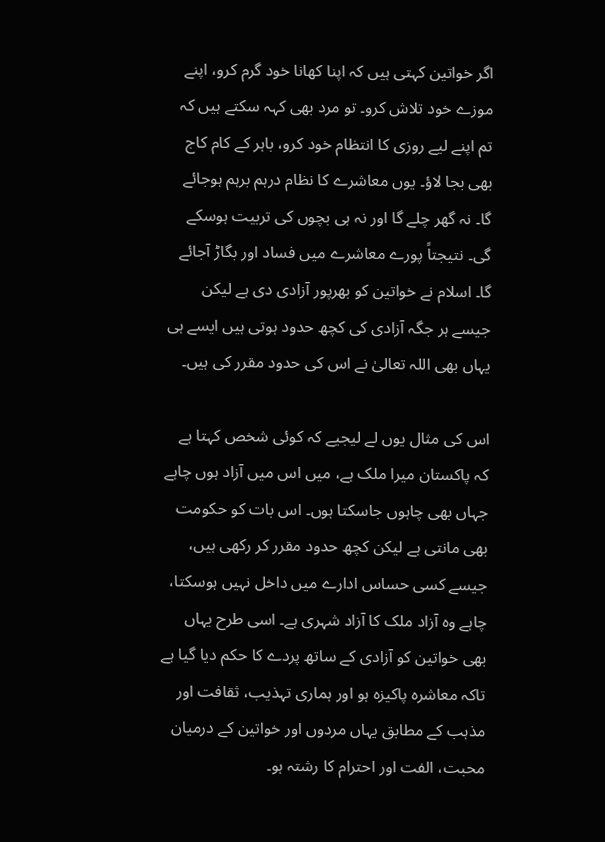اگر خواتین کہتی ہیں کہ اپنا کھانا خود گرم کرو، اپنے موزے خود تلاش کرو۔ تو مرد بھی کہہ سکتے ہیں کہ تم اپنے لیے روزی کا انتظام خود کرو، باہر کے کام کاج بھی بجا لاؤ۔ یوں معاشرے کا نظام درہم برہم ہوجائے گا۔ نہ گھر چلے گا اور نہ ہی بچوں کی تربیت ہوسکے گی۔ نتیجتاً پورے معاشرے میں فساد اور بگاڑ آجائے گا۔ اسلام نے خواتین کو بھرپور آزادی دی ہے لیکن جیسے ہر جگہ آزادی کی کچھ حدود ہوتی ہیں ایسے ہی یہاں بھی اللہ تعالیٰ نے اس کی حدود مقرر کی ہیں۔

اس کی مثال یوں لے لیجیے کہ کوئی شخص کہتا ہے کہ پاکستان میرا ملک ہے، میں اس میں آزاد ہوں چاہے جہاں بھی چاہوں جاسکتا ہوں۔ اس بات کو حکومت بھی مانتی ہے لیکن کچھ حدود مقرر کر رکھی ہیں، جیسے کسی حساس ادارے میں داخل نہیں ہوسکتا، چاہے وہ آزاد ملک کا آزاد شہری ہے۔ اسی طرح یہاں بھی خواتین کو آزادی کے ساتھ پردے کا حکم دیا گیا ہے تاکہ معاشرہ پاکیزہ ہو اور ہماری تہذیب، ثقافت اور مذہب کے مطابق یہاں مردوں اور خواتین کے درمیان محبت، الفت اور احترام کا رشتہ ہو۔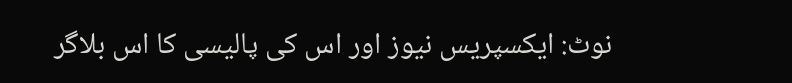نوٹ: ایکسپریس نیوز اور اس کی پالیسی کا اس بلاگر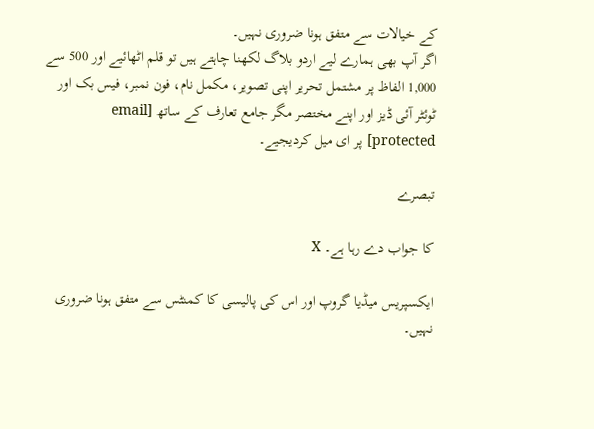کے خیالات سے متفق ہونا ضروری نہیں۔
اگر آپ بھی ہمارے لیے اردو بلاگ لکھنا چاہتے ہیں تو قلم اٹھائیے اور 500 سے 1,000 الفاظ پر مشتمل تحریر اپنی تصویر، مکمل نام، فون نمبر، فیس بک اور ٹوئٹر آئی ڈیز اور اپنے مختصر مگر جامع تعارف کے ساتھ [email protected] پر ای میل کردیجیے۔

تبصرے

کا جواب دے رہا ہے۔ X

ایکسپریس میڈیا گروپ اور اس کی پالیسی کا کمنٹس سے متفق ہونا ضروری نہیں۔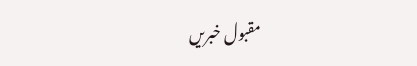مقبول خبریں